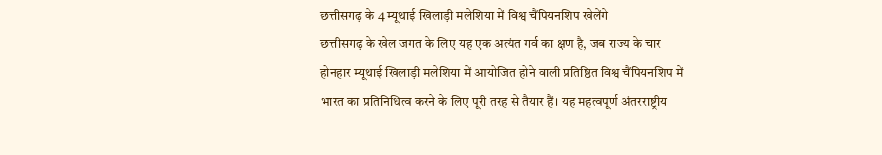छत्तीसगढ़ के 4 म्यूथाई खिलाड़ी मलेशिया में विश्व चैंपियनशिप खेलेंगे
छत्तीसगढ़ के खेल जगत के लिए यह एक अत्यंत गर्व का क्षण है, जब राज्य के चार होनहार म्यूथाई खिलाड़ी मलेशिया में आयोजित होने वाली प्रतिष्ठित विश्व चैंपियनशिप में भारत का प्रतिनिधित्व करने के लिए पूरी तरह से तैयार हैं। यह महत्वपूर्ण अंतरराष्ट्रीय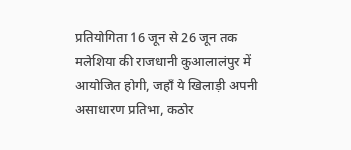प्रतियोगिता 16 जून से 26 जून तक मलेशिया की राजधानी कुआलालंपुर में आयोजित होगी, जहाँ ये खिलाड़ी अपनी असाधारण प्रतिभा, कठोर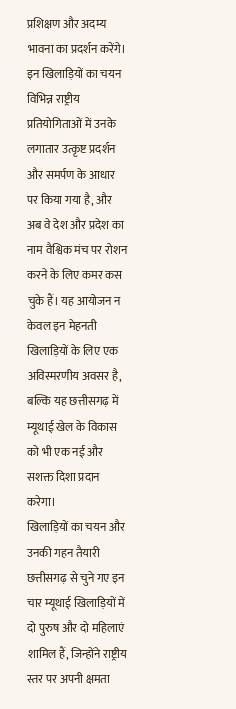प्रशिक्षण और अदम्य भावना का प्रदर्शन करेंगे। इन खिलाड़ियों का चयन विभिन्न राष्ट्रीय प्रतियोगिताओं में उनके लगातार उत्कृष्ट प्रदर्शन और समर्पण के आधार पर किया गया है, और अब वे देश और प्रदेश का नाम वैश्विक मंच पर रोशन करने के लिए कमर कस चुके हैं। यह आयोजन न केवल इन मेहनती खिलाड़ियों के लिए एक अविस्मरणीय अवसर है, बल्कि यह छत्तीसगढ़ में म्यूथाई खेल के विकास को भी एक नई और सशक्त दिशा प्रदान करेगा।
खिलाड़ियों का चयन और उनकी गहन तैयारी
छत्तीसगढ़ से चुने गए इन चार म्यूथाई खिलाड़ियों में दो पुरुष और दो महिलाएं शामिल हैं, जिन्होंने राष्ट्रीय स्तर पर अपनी क्षमता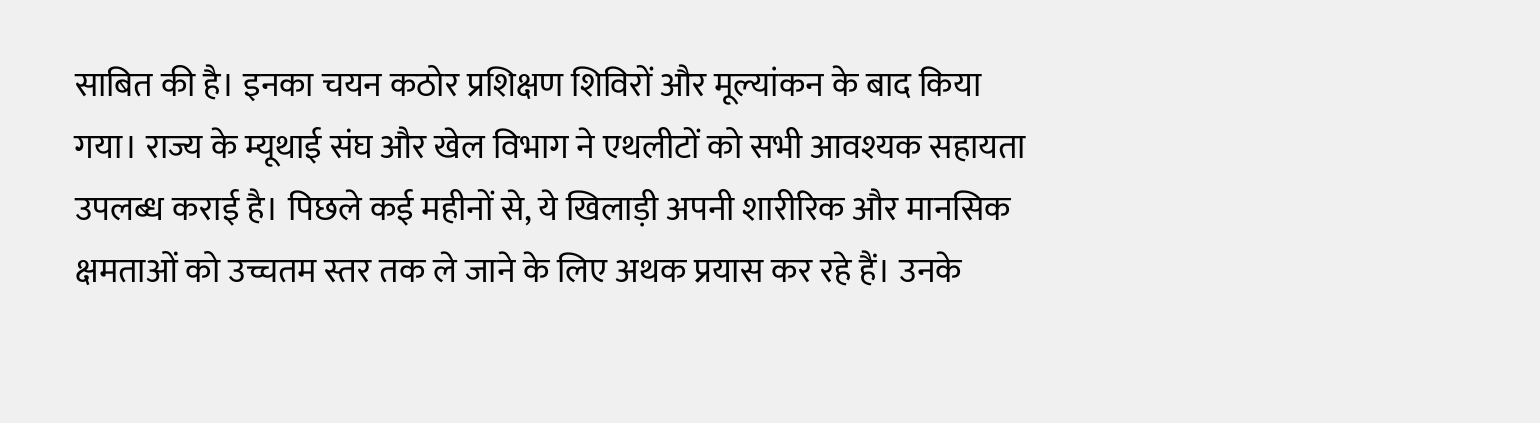साबित की है। इनका चयन कठोर प्रशिक्षण शिविरों और मूल्यांकन के बाद किया गया। राज्य के म्यूथाई संघ और खेल विभाग ने एथलीटों को सभी आवश्यक सहायता उपलब्ध कराई है। पिछले कई महीनों से, ये खिलाड़ी अपनी शारीरिक और मानसिक क्षमताओं को उच्चतम स्तर तक ले जाने के लिए अथक प्रयास कर रहे हैं। उनके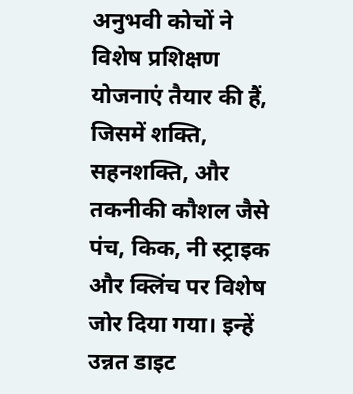अनुभवी कोचों ने विशेष प्रशिक्षण योजनाएं तैयार की हैं, जिसमें शक्ति, सहनशक्ति, और तकनीकी कौशल जैसे पंच, किक, नी स्ट्राइक और क्लिंच पर विशेष जोर दिया गया। इन्हें उन्नत डाइट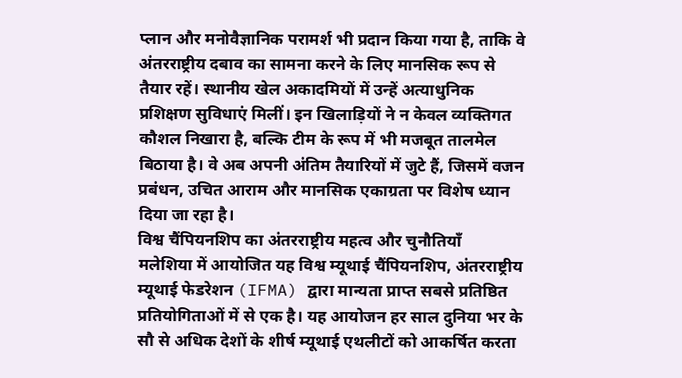प्लान और मनोवैज्ञानिक परामर्श भी प्रदान किया गया है, ताकि वे अंतरराष्ट्रीय दबाव का सामना करने के लिए मानसिक रूप से तैयार रहें। स्थानीय खेल अकादमियों में उन्हें अत्याधुनिक प्रशिक्षण सुविधाएं मिलीं। इन खिलाड़ियों ने न केवल व्यक्तिगत कौशल निखारा है, बल्कि टीम के रूप में भी मजबूत तालमेल बिठाया है। वे अब अपनी अंतिम तैयारियों में जुटे हैं, जिसमें वजन प्रबंधन, उचित आराम और मानसिक एकाग्रता पर विशेष ध्यान दिया जा रहा है।
विश्व चैंपियनशिप का अंतरराष्ट्रीय महत्व और चुनौतियाँ
मलेशिया में आयोजित यह विश्व म्यूथाई चैंपियनशिप, अंतरराष्ट्रीय म्यूथाई फेडरेशन (IFMA) द्वारा मान्यता प्राप्त सबसे प्रतिष्ठित प्रतियोगिताओं में से एक है। यह आयोजन हर साल दुनिया भर के सौ से अधिक देशों के शीर्ष म्यूथाई एथलीटों को आकर्षित करता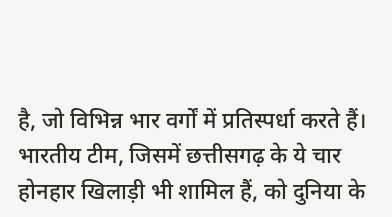है, जो विभिन्न भार वर्गों में प्रतिस्पर्धा करते हैं। भारतीय टीम, जिसमें छत्तीसगढ़ के ये चार होनहार खिलाड़ी भी शामिल हैं, को दुनिया के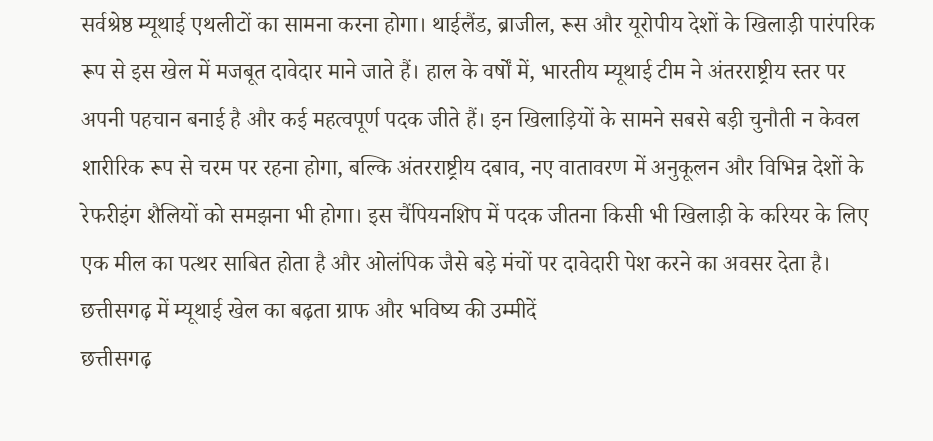सर्वश्रेष्ठ म्यूथाई एथलीटों का सामना करना होगा। थाईलैंड, ब्राजील, रूस और यूरोपीय देशों के खिलाड़ी पारंपरिक रूप से इस खेल में मजबूत दावेदार माने जाते हैं। हाल के वर्षों में, भारतीय म्यूथाई टीम ने अंतरराष्ट्रीय स्तर पर अपनी पहचान बनाई है और कई महत्वपूर्ण पदक जीते हैं। इन खिलाड़ियों के सामने सबसे बड़ी चुनौती न केवल शारीरिक रूप से चरम पर रहना होगा, बल्कि अंतरराष्ट्रीय दबाव, नए वातावरण में अनुकूलन और विभिन्न देशों के रेफरीइंग शैलियों को समझना भी होगा। इस चैंपियनशिप में पदक जीतना किसी भी खिलाड़ी के करियर के लिए एक मील का पत्थर साबित होता है और ओलंपिक जैसे बड़े मंचों पर दावेदारी पेश करने का अवसर देता है।
छत्तीसगढ़ में म्यूथाई खेल का बढ़ता ग्राफ और भविष्य की उम्मीदें
छत्तीसगढ़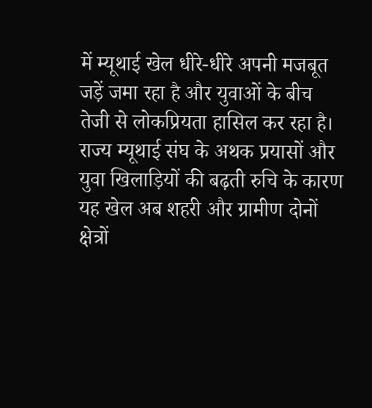में म्यूथाई खेल धीरे-धीरे अपनी मजबूत जड़ें जमा रहा है और युवाओं के बीच तेजी से लोकप्रियता हासिल कर रहा है। राज्य म्यूथाई संघ के अथक प्रयासों और युवा खिलाड़ियों की बढ़ती रुचि के कारण यह खेल अब शहरी और ग्रामीण दोनों क्षेत्रों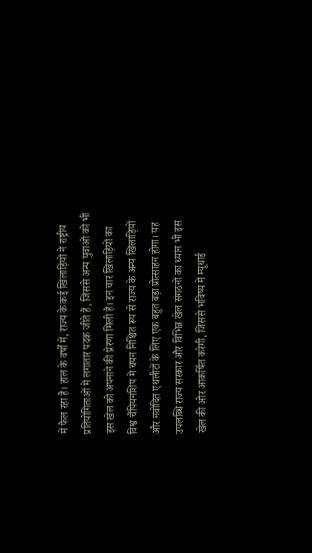में फैल रहा है। हाल के वर्षों में, राज्य के कई खिलाड़ियों ने राष्ट्रीय प्रतियोगिताओं में लगातार पदक जीते हैं, जिससे अन्य युवाओं को भी इस खेल को अपनाने की प्रेरणा मिली है। इन चार खिलाड़ियों का विश्व चैंपियनशिप में चयन निश्चित रूप से राज्य के अन्य खिलाड़ियों और नवोदित एथलीटों के लिए एक बहुत बड़ा प्रोत्साहन होगा। यह उपलब्धि राज्य सरकार और विभिन्न खेल संगठनों का ध्यान भी इस खेल की ओर आकर्षित करेगी, जिससे भविष्य में म्यूथाई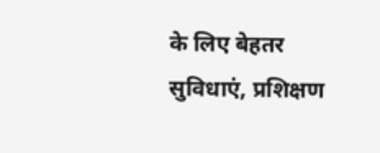के लिए बेहतर सुविधाएं, प्रशिक्षण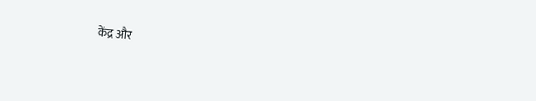केंद्र और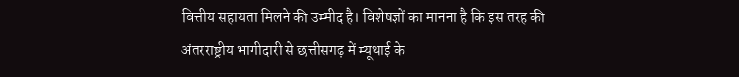वित्तीय सहायता मिलने की उम्मीद है। विशेषज्ञों का मानना है कि इस तरह की अंतरराष्ट्रीय भागीदारी से छत्तीसगढ़ में म्यूथाई के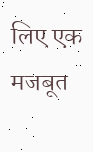लिए एक मजबूत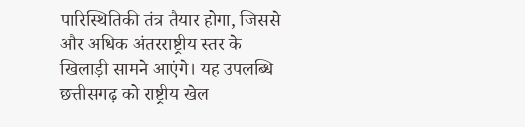पारिस्थितिकी तंत्र तैयार होगा, जिससे और अधिक अंतरराष्ट्रीय स्तर के खिलाड़ी सामने आएंगे। यह उपलब्धि छत्तीसगढ़ को राष्ट्रीय खेल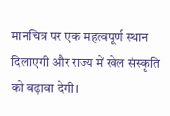मानचित्र पर एक महत्वपूर्ण स्थान दिलाएगी और राज्य में खेल संस्कृति को बढ़ावा देगी।